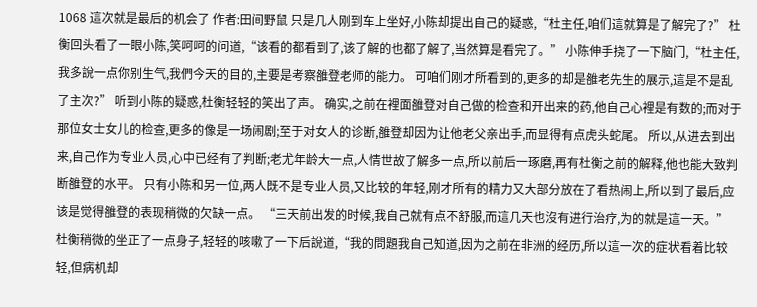1068 這次就是最后的机会了 作者:田间野鼠 只是几人刚到车上坐好,小陈却提出自己的疑惑,“杜主任,咱们這就算是了解完了?” 杜衡回头看了一眼小陈,笑呵呵的问道,“该看的都看到了,该了解的也都了解了,当然算是看完了。” 小陈伸手挠了一下脑门,“杜主任,我多說一点你别生气,我們今天的目的,主要是考察雒登老师的能力。 可咱们刚才所看到的,更多的却是雒老先生的展示,這是不是乱了主次?” 听到小陈的疑惑,杜衡轻轻的笑出了声。 确实,之前在裡面雒登对自己做的检查和开出来的药,他自己心裡是有数的;而对于那位女士女儿的检查,更多的像是一场闹剧;至于对女人的诊断,雒登却因为让他老父亲出手,而显得有点虎头蛇尾。 所以,从进去到出来,自己作为专业人员,心中已经有了判断;老尤年龄大一点,人情世故了解多一点,所以前后一琢磨,再有杜衡之前的解释,他也能大致判断雒登的水平。 只有小陈和另一位,两人既不是专业人员,又比较的年轻,刚才所有的精力又大部分放在了看热闹上,所以到了最后,应该是觉得雒登的表现稍微的欠缺一点。 “三天前出发的时候,我自己就有点不舒服,而這几天也沒有进行治疗,为的就是這一天。” 杜衡稍微的坐正了一点身子,轻轻的咳嗽了一下后說道,“我的問題我自己知道,因为之前在非洲的经历,所以這一次的症状看着比较轻,但病机却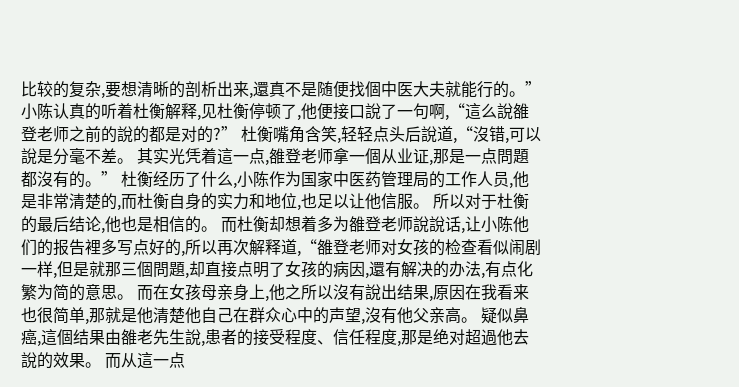比较的复杂,要想清晰的剖析出来,還真不是随便找個中医大夫就能行的。” 小陈认真的听着杜衡解释,见杜衡停顿了,他便接口說了一句啊,“這么說雒登老师之前的說的都是对的?” 杜衡嘴角含笑,轻轻点头后說道,“沒错,可以說是分毫不差。 其实光凭着這一点,雒登老师拿一個从业证,那是一点問題都沒有的。” 杜衡经历了什么,小陈作为国家中医药管理局的工作人员,他是非常清楚的,而杜衡自身的实力和地位,也足以让他信服。 所以对于杜衡的最后结论,他也是相信的。 而杜衡却想着多为雒登老师說說话,让小陈他们的报告裡多写点好的,所以再次解释道,“雒登老师对女孩的检查看似闹剧一样,但是就那三個問題,却直接点明了女孩的病因,還有解决的办法,有点化繁为简的意思。 而在女孩母亲身上,他之所以沒有說出结果,原因在我看来也很简单,那就是他清楚他自己在群众心中的声望,沒有他父亲高。 疑似鼻癌,這個结果由雒老先生說,患者的接受程度、信任程度,那是绝对超過他去說的效果。 而从這一点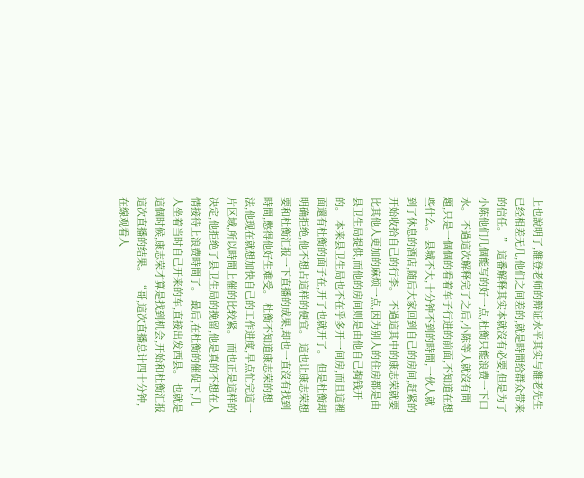上也說明了,雒登老师的辩证水平其实与雒老先生已经相差无几,他们之间差的,就是時間给群众带来的信任。” 這番解释其实本就沒有必要,但是为了小陈他们几個能写的好一点,杜衡只能浪费一下口水。 不過這次解释完了之后,小陈等人就沒有問題,只是一個個的看着车子行进的前面,不知道在想些什么。 县城不大,十分钟不到的時間,一伙人就到了休息的酒店,随后大家回到自己的房间,赶紧的开始收拾自己的行李。 不過這其中的康志荣就要比其他人更加的麻烦一点,因为别人的住房都是由县卫生局提供,而他的房间则是由他自己掏钱开的。 本来县卫生局也不在乎多开一间房,而且這裡面還有杜衡的面子在,开了也就开了。 但是杜衡却明确拒绝,他不想占這样的便宜。 這也让康志荣想要和杜衡汇报一下直播的成果,却也一直沒有找到時間,憋得他好生难受。 杜衡不知道康志荣的想法,他现在就想加快自己的工作进度,早点忙完這一片区域,所以時間上催的比较紧。 而也正是這样的决定,他拒绝了县卫生局的挽留,他是真的不想在人情接待上浪费時間了。 最后,在杜衡的催促下,几人坐着当时自己开来的车,直接出发西县。 也就是這個时候,康志荣才算是找到机会,开始和杜衡汇报這次直播的结果。 “哥,這次直播总计四十分钟,在線观看人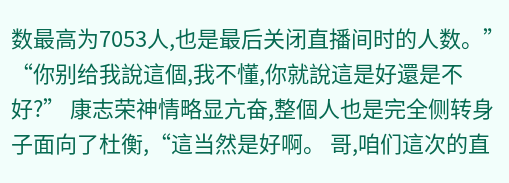数最高为7053人,也是最后关闭直播间时的人数。” “你别给我說這個,我不懂,你就說這是好還是不好?” 康志荣神情略显亢奋,整個人也是完全侧转身子面向了杜衡,“這当然是好啊。 哥,咱们這次的直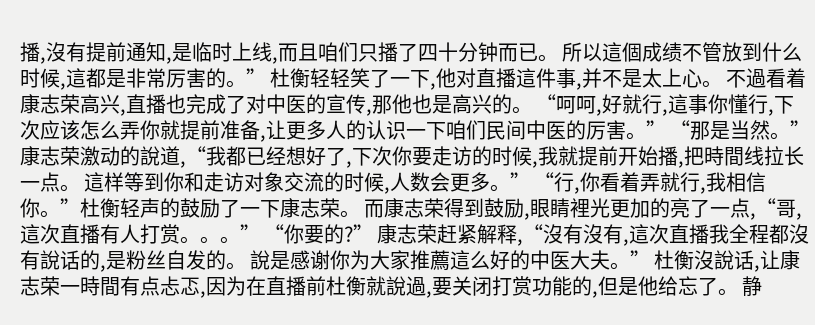播,沒有提前通知,是临时上线,而且咱们只播了四十分钟而已。 所以這個成绩不管放到什么时候,這都是非常厉害的。” 杜衡轻轻笑了一下,他对直播這件事,并不是太上心。 不過看着康志荣高兴,直播也完成了对中医的宣传,那他也是高兴的。 “呵呵,好就行,這事你懂行,下次应该怎么弄你就提前准备,让更多人的认识一下咱们民间中医的厉害。” “那是当然。”康志荣激动的說道,“我都已经想好了,下次你要走访的时候,我就提前开始播,把時間线拉长一点。 這样等到你和走访对象交流的时候,人数会更多。” “行,你看着弄就行,我相信你。”杜衡轻声的鼓励了一下康志荣。 而康志荣得到鼓励,眼睛裡光更加的亮了一点,“哥,這次直播有人打赏。。。” “你要的?” 康志荣赶紧解释,“沒有沒有,這次直播我全程都沒有說话的,是粉丝自发的。 說是感谢你为大家推薦這么好的中医大夫。” 杜衡沒說话,让康志荣一時間有点忐忑,因为在直播前杜衡就說過,要关闭打赏功能的,但是他给忘了。 静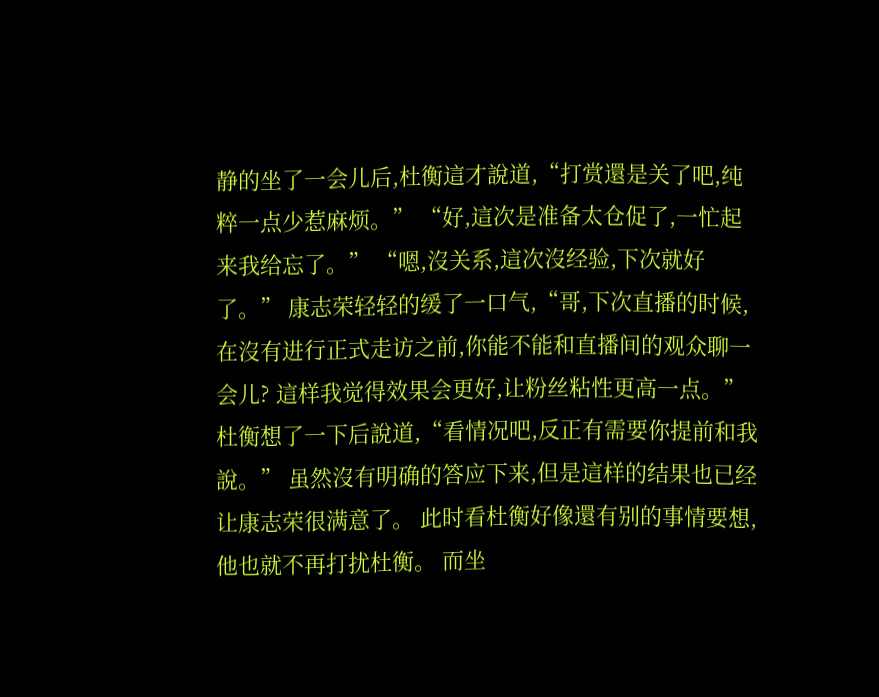静的坐了一会儿后,杜衡這才說道,“打赏還是关了吧,纯粹一点少惹麻烦。” “好,這次是准备太仓促了,一忙起来我给忘了。” “嗯,沒关系,這次沒经验,下次就好了。” 康志荣轻轻的缓了一口气,“哥,下次直播的时候,在沒有进行正式走访之前,你能不能和直播间的观众聊一会儿? 這样我觉得效果会更好,让粉丝粘性更高一点。” 杜衡想了一下后說道,“看情况吧,反正有需要你提前和我說。” 虽然沒有明确的答应下来,但是這样的结果也已经让康志荣很满意了。 此时看杜衡好像還有别的事情要想,他也就不再打扰杜衡。 而坐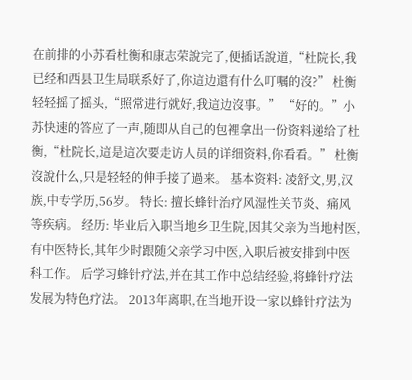在前排的小苏看杜衡和康志荣說完了,便插话說道,“杜院长,我已经和西县卫生局联系好了,你這边還有什么叮嘱的沒?” 杜衡轻轻摇了摇头,“照常进行就好,我這边沒事。” “好的。”小苏快速的答应了一声,随即从自己的包裡拿出一份资料递给了杜衡,“杜院长,這是這次要走访人员的详细资料,你看看。” 杜衡沒說什么,只是轻轻的伸手接了過来。 基本资料: 凌舒文,男,汉族,中专学历,56岁。 特长: 擅长蜂针治疗风湿性关节炎、痛风等疾病。 经历: 毕业后入职当地乡卫生院,因其父亲为当地村医,有中医特长,其年少时跟随父亲学习中医,入职后被安排到中医科工作。 后学习蜂针疗法,并在其工作中总结经验,将蜂针疗法发展为特色疗法。 2013年离职,在当地开设一家以蜂针疗法为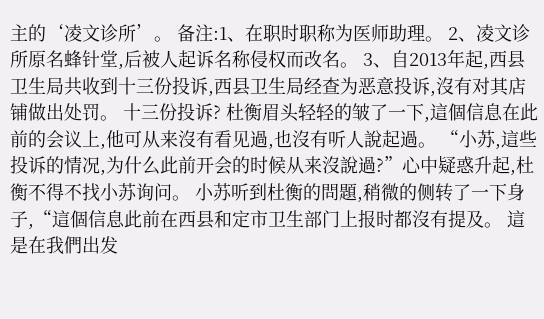主的‘凌文诊所’。 备注:1、在职时职称为医师助理。 2、凌文诊所原名蜂针堂,后被人起诉名称侵权而改名。 3、自2013年起,西县卫生局共收到十三份投诉,西县卫生局经查为恶意投诉,沒有对其店铺做出处罚。 十三份投诉? 杜衡眉头轻轻的皱了一下,這個信息在此前的会议上,他可从来沒有看见過,也沒有听人說起過。 “小苏,這些投诉的情况,为什么此前开会的时候从来沒說過?”心中疑惑升起,杜衡不得不找小苏询问。 小苏听到杜衡的問題,稍微的侧转了一下身子,“這個信息此前在西县和定市卫生部门上报时都沒有提及。 這是在我們出发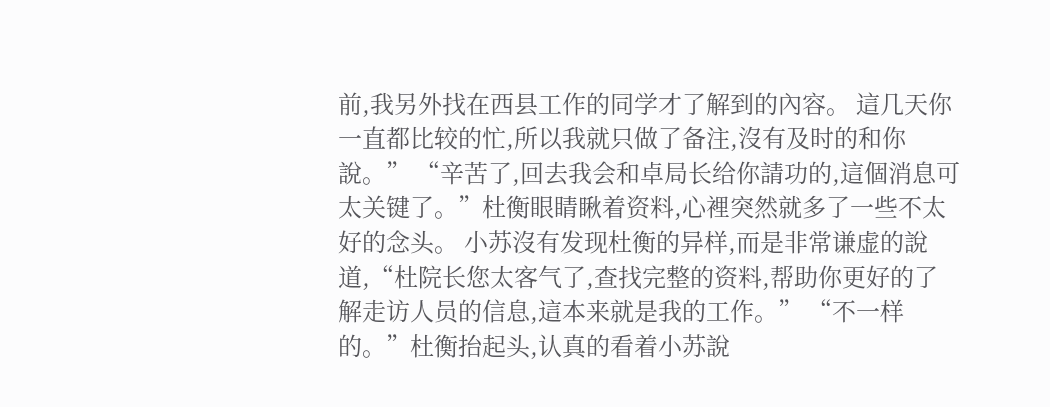前,我另外找在西县工作的同学才了解到的內容。 這几天你一直都比较的忙,所以我就只做了备注,沒有及时的和你說。” “辛苦了,回去我会和卓局长给你請功的,這個消息可太关键了。”杜衡眼睛瞅着资料,心裡突然就多了一些不太好的念头。 小苏沒有发现杜衡的异样,而是非常谦虚的說道,“杜院长您太客气了,查找完整的资料,帮助你更好的了解走访人员的信息,這本来就是我的工作。” “不一样的。”杜衡抬起头,认真的看着小苏說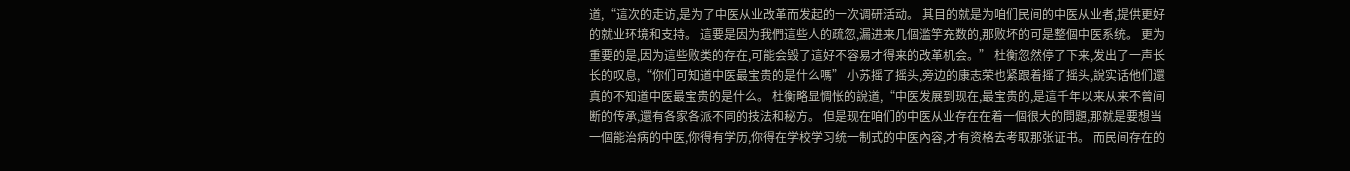道,“這次的走访,是为了中医从业改革而发起的一次调研活动。 其目的就是为咱们民间的中医从业者,提供更好的就业环境和支持。 這要是因为我們這些人的疏忽,漏进来几個滥竽充数的,那败坏的可是整個中医系统。 更为重要的是,因为這些败类的存在,可能会毁了這好不容易才得来的改革机会。” 杜衡忽然停了下来,发出了一声长长的叹息,“你们可知道中医最宝贵的是什么嗎” 小苏摇了摇头,旁边的康志荣也紧跟着摇了摇头,說实话他们還真的不知道中医最宝贵的是什么。 杜衡略显惆怅的說道,“中医发展到现在,最宝贵的,是這千年以来从来不曾间断的传承,還有各家各派不同的技法和秘方。 但是现在咱们的中医从业存在在着一個很大的問題,那就是要想当一個能治病的中医,你得有学历,你得在学校学习统一制式的中医內容,才有资格去考取那张证书。 而民间存在的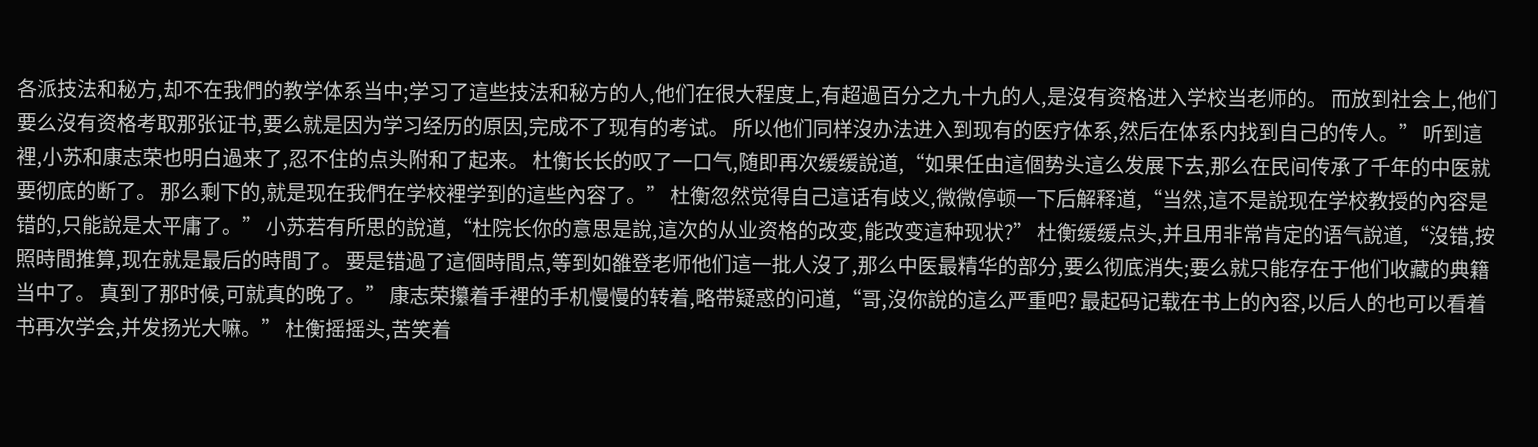各派技法和秘方,却不在我們的教学体系当中;学习了這些技法和秘方的人,他们在很大程度上,有超過百分之九十九的人,是沒有资格进入学校当老师的。 而放到社会上,他们要么沒有资格考取那张证书,要么就是因为学习经历的原因,完成不了现有的考试。 所以他们同样沒办法进入到现有的医疗体系,然后在体系内找到自己的传人。” 听到這裡,小苏和康志荣也明白過来了,忍不住的点头附和了起来。 杜衡长长的叹了一口气,随即再次缓缓說道,“如果任由這個势头這么发展下去,那么在民间传承了千年的中医就要彻底的断了。 那么剩下的,就是现在我們在学校裡学到的這些內容了。” 杜衡忽然觉得自己這话有歧义,微微停顿一下后解释道,“当然,這不是說现在学校教授的內容是错的,只能說是太平庸了。” 小苏若有所思的說道,“杜院长你的意思是說,這次的从业资格的改变,能改变這种现状?” 杜衡缓缓点头,并且用非常肯定的语气說道,“沒错,按照時間推算,现在就是最后的時間了。 要是错過了這個時間点,等到如雒登老师他们這一批人沒了,那么中医最精华的部分,要么彻底消失;要么就只能存在于他们收藏的典籍当中了。 真到了那时候,可就真的晚了。” 康志荣攥着手裡的手机慢慢的转着,略带疑惑的问道,“哥,沒你說的這么严重吧? 最起码记载在书上的內容,以后人的也可以看着书再次学会,并发扬光大嘛。” 杜衡摇摇头,苦笑着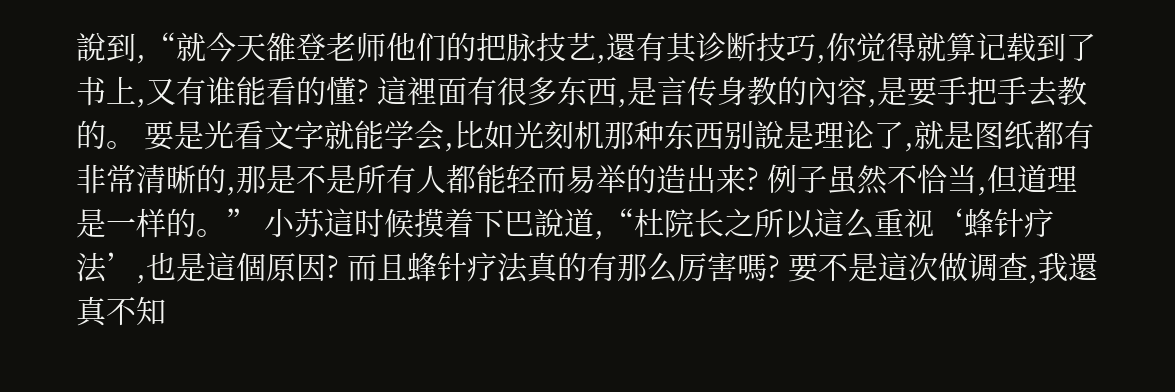說到,“就今天雒登老师他们的把脉技艺,還有其诊断技巧,你觉得就算记载到了书上,又有谁能看的懂? 這裡面有很多东西,是言传身教的內容,是要手把手去教的。 要是光看文字就能学会,比如光刻机那种东西别說是理论了,就是图纸都有非常清晰的,那是不是所有人都能轻而易举的造出来? 例子虽然不恰当,但道理是一样的。” 小苏這时候摸着下巴說道,“杜院长之所以這么重视‘蜂针疗法’,也是這個原因? 而且蜂针疗法真的有那么厉害嗎? 要不是這次做调查,我還真不知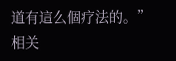道有這么個疗法的。” 相关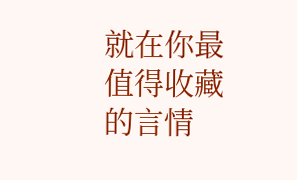就在你最值得收藏的言情